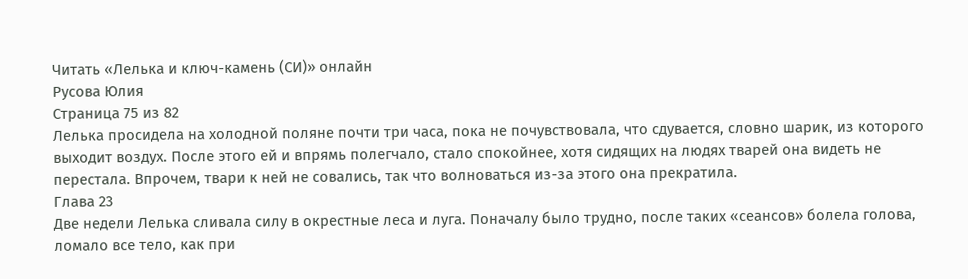Читать «Лелька и ключ-камень (СИ)» онлайн
Русова Юлия
Страница 75 из 82
Лелька просидела на холодной поляне почти три часа, пока не почувствовала, что сдувается, словно шарик, из которого выходит воздух. После этого ей и впрямь полегчало, стало спокойнее, хотя сидящих на людях тварей она видеть не перестала. Впрочем, твари к ней не совались, так что волноваться из-за этого она прекратила.
Глава 23
Две недели Лелька сливала силу в окрестные леса и луга. Поначалу было трудно, после таких «сеансов» болела голова, ломало все тело, как при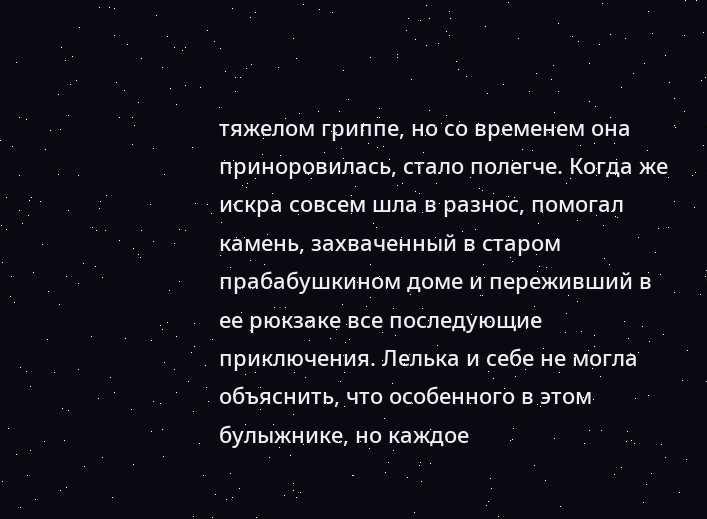тяжелом гриппе, но со временем она приноровилась, стало полегче. Когда же искра совсем шла в разнос, помогал камень, захваченный в старом прабабушкином доме и переживший в ее рюкзаке все последующие приключения. Лелька и себе не могла объяснить, что особенного в этом булыжнике, но каждое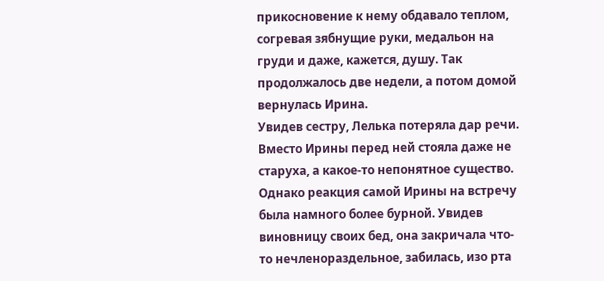прикосновение к нему обдавало теплом, согревая зябнущие руки, медальон на груди и даже, кажется, душу. Так продолжалось две недели, а потом домой вернулась Ирина.
Увидев сестру, Лелька потеряла дар речи. Вместо Ирины перед ней стояла даже не старуха, а какое-то непонятное существо. Однако реакция самой Ирины на встречу была намного более бурной. Увидев виновницу своих бед, она закричала что-то нечленораздельное, забилась, изо рта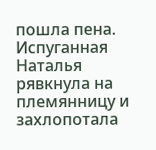пошла пена. Испуганная Наталья рявкнула на племянницу и захлопотала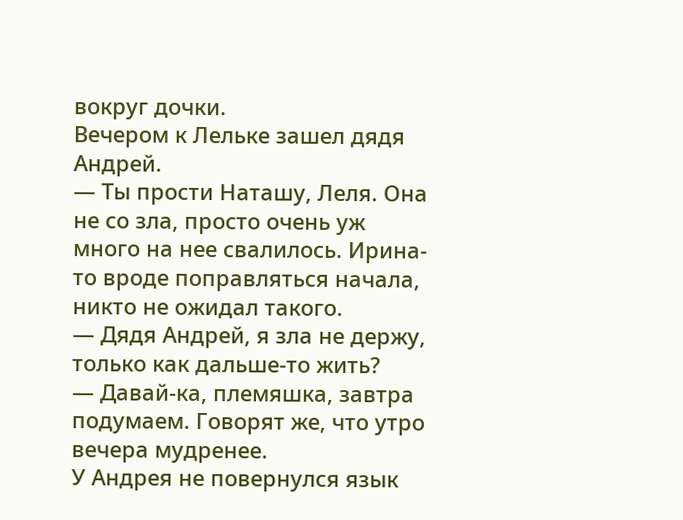вокруг дочки.
Вечером к Лельке зашел дядя Андрей.
— Ты прости Наташу, Леля. Она не со зла, просто очень уж много на нее свалилось. Ирина-то вроде поправляться начала, никто не ожидал такого.
— Дядя Андрей, я зла не держу, только как дальше-то жить?
— Давай-ка, племяшка, завтра подумаем. Говорят же, что утро вечера мудренее.
У Андрея не повернулся язык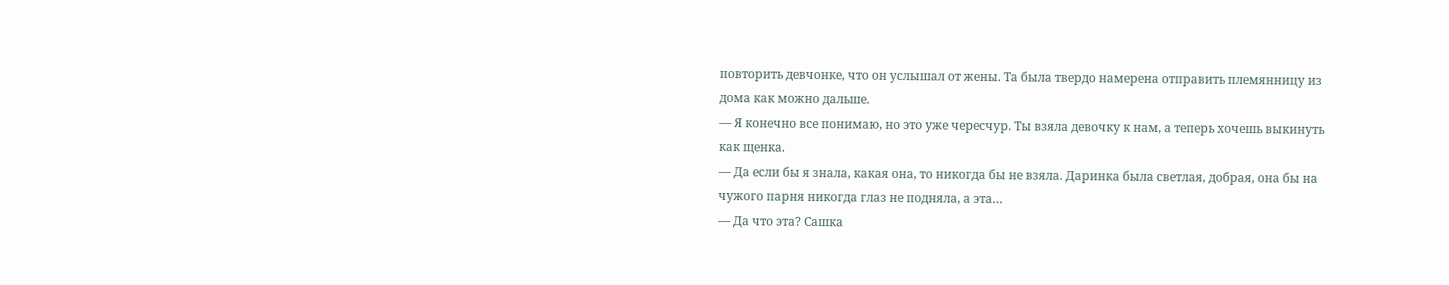повторить девчонке, что он услышал от жены. Та была твердо намерена отправить племянницу из дома как можно дальше.
— Я конечно все понимаю, но это уже чересчур. Ты взяла девочку к нам, а теперь хочешь выкинуть как щенка.
— Да если бы я знала, какая она, то никогда бы не взяла. Даринка была светлая, добрая, она бы на чужого парня никогда глаз не подняла, а эта…
— Да что эта? Сашка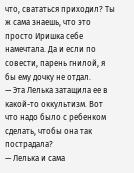что, свататься приходил? Ты ж сама знаешь, что это просто Иришка себе намечтала. Да и если по совести, парень гнилой, я бы ему дочку не отдал.
— Эта Лелька затащила ее в какой-то оккультизм. Вот что надо было с ребенком сделать, чтобы она так пострадала?
— Лелька и сама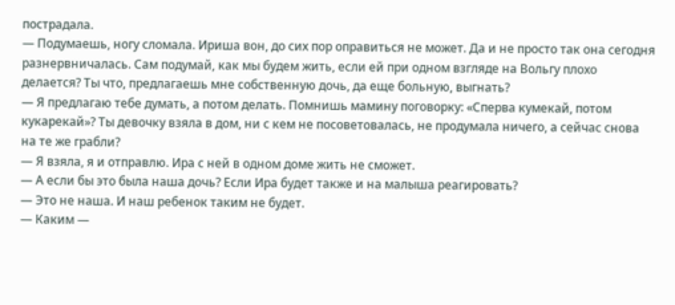пострадала.
— Подумаешь, ногу сломала. Ириша вон, до сих пор оправиться не может. Да и не просто так она сегодня разнервничалась. Сам подумай, как мы будем жить, если ей при одном взгляде на Вольгу плохо делается? Ты что, предлагаешь мне собственную дочь, да еще больную, выгнать?
— Я предлагаю тебе думать, а потом делать. Помнишь мамину поговорку: «Сперва кумекай, потом кукарекай»? Ты девочку взяла в дом, ни с кем не посоветовалась, не продумала ничего, а сейчас снова на те же грабли?
— Я взяла, я и отправлю. Ира с ней в одном доме жить не сможет.
— А если бы это была наша дочь? Если Ира будет также и на малыша реагировать?
— Это не наша. И наш ребенок таким не будет.
— Каким —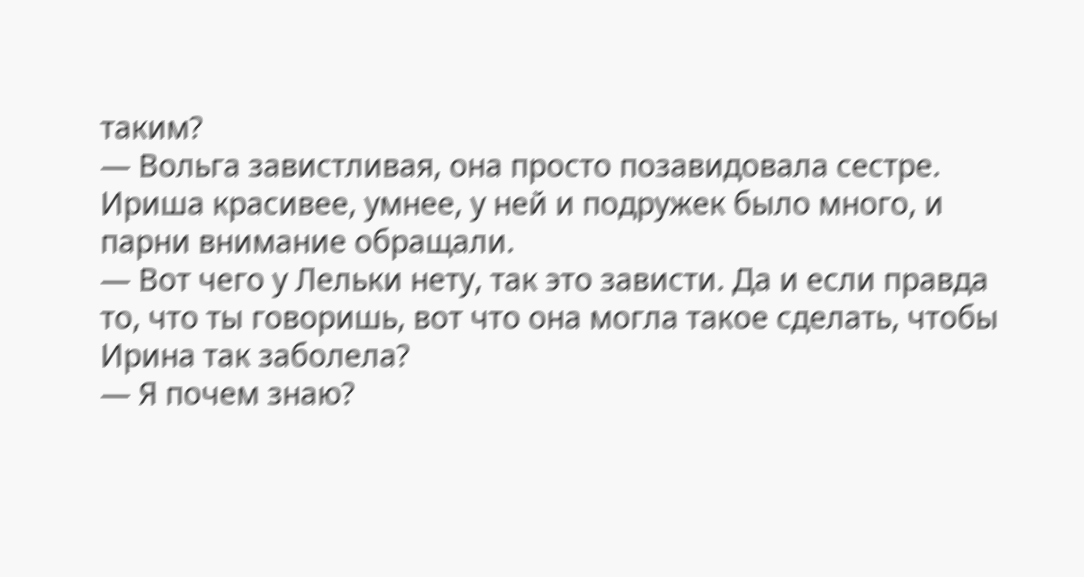таким?
— Вольга завистливая, она просто позавидовала сестре. Ириша красивее, умнее, у ней и подружек было много, и парни внимание обращали.
— Вот чего у Лельки нету, так это зависти. Да и если правда то, что ты говоришь, вот что она могла такое сделать, чтобы Ирина так заболела?
— Я почем знаю?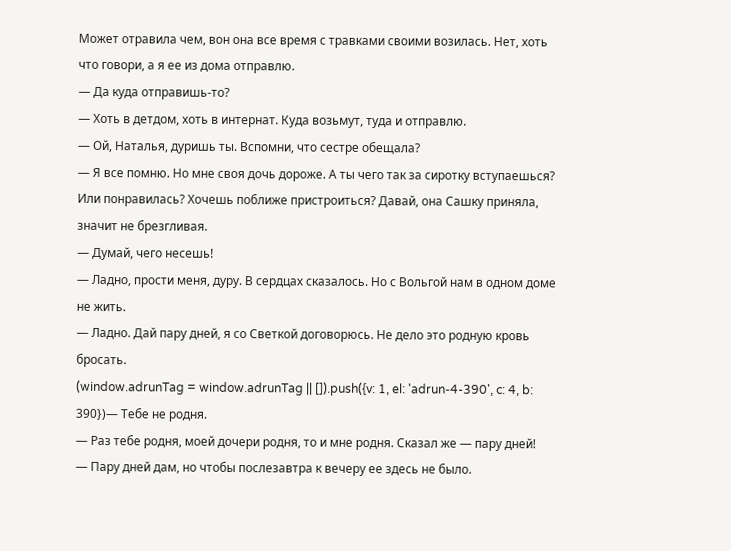Может отравила чем, вон она все время с травками своими возилась. Нет, хоть что говори, а я ее из дома отправлю.
— Да куда отправишь-то?
— Хоть в детдом, хоть в интернат. Куда возьмут, туда и отправлю.
— Ой, Наталья, дуришь ты. Вспомни, что сестре обещала?
— Я все помню. Но мне своя дочь дороже. А ты чего так за сиротку вступаешься? Или понравилась? Хочешь поближе пристроиться? Давай, она Сашку приняла, значит не брезгливая.
— Думай, чего несешь!
— Ладно, прости меня, дуру. В сердцах сказалось. Но с Вольгой нам в одном доме не жить.
— Ладно. Дай пару дней, я со Светкой договорюсь. Не дело это родную кровь бросать.
(window.adrunTag = window.adrunTag || []).push({v: 1, el: 'adrun-4-390', c: 4, b: 390})— Тебе не родня.
— Раз тебе родня, моей дочери родня, то и мне родня. Сказал же — пару дней!
— Пару дней дам, но чтобы послезавтра к вечеру ее здесь не было.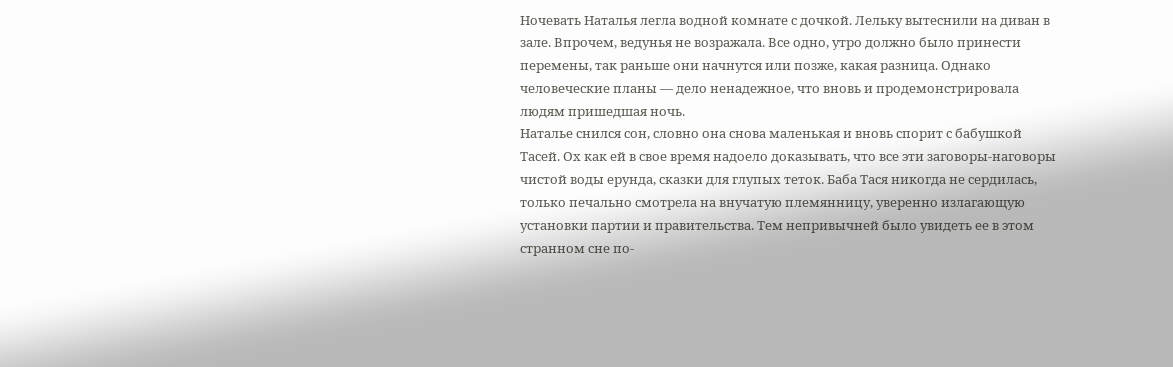Ночевать Наталья легла водной комнате с дочкой. Лельку вытеснили на диван в зале. Впрочем, ведунья не возражала. Все одно, утро должно было принести перемены, так раньше они начнутся или позже, какая разница. Однако человеческие планы — дело ненадежное, что вновь и продемонстрировала людям пришедшая ночь.
Наталье снился сон, словно она снова маленькая и вновь спорит с бабушкой Тасей. Ох как ей в свое время надоело доказывать, что все эти заговоры-наговоры чистой воды ерунда, сказки для глупых теток. Баба Тася никогда не сердилась, только печально смотрела на внучатую племянницу, уверенно излагающую установки партии и правительства. Тем непривычней было увидеть ее в этом странном сне по-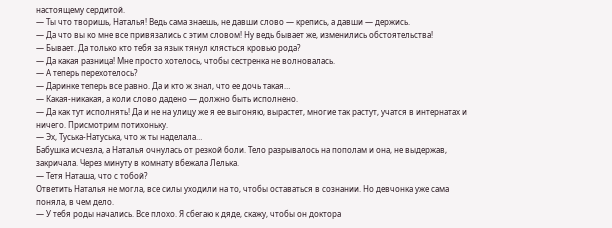настоящему сердитой.
— Ты что творишь, Наталья! Ведь сама знаешь, не давши слово — крепись, а давши — держись.
— Да что вы ко мне все привязались с этим словом! Ну ведь бывает же, изменились обстоятельства!
— Бывает. Да только кто тебя за язык тянул клясться кровью рода?
— Да какая разница! Мне просто хотелось, чтобы сестренка не волновалась.
— А теперь перехотелось?
— Даринке теперь все равно. Да и кто ж знал, что ее дочь такая…
— Какая-никакая, а коли слово дадено — должно быть исполнено.
— Да как тут исполнять! Да и не на улицу же я ее выгоняю, вырастет, многие так растут, учатся в интернатах и ничего. Присмотрим потихоньку.
— Эх, Туська-Натуська, что ж ты наделала…
Бабушка исчезла, а Наталья очнулась от резкой боли. Тело разрывалось на пополам и она, не выдержав, закричала. Через минуту в комнату вбежала Лелька.
— Тетя Наташа, что с тобой?
Ответить Наталья не могла, все силы уходили на то, чтобы оставаться в сознании. Но девчонка уже сама поняла, в чем дело.
— У тебя роды начались. Все плохо. Я сбегаю к дяде, скажу, чтобы он доктора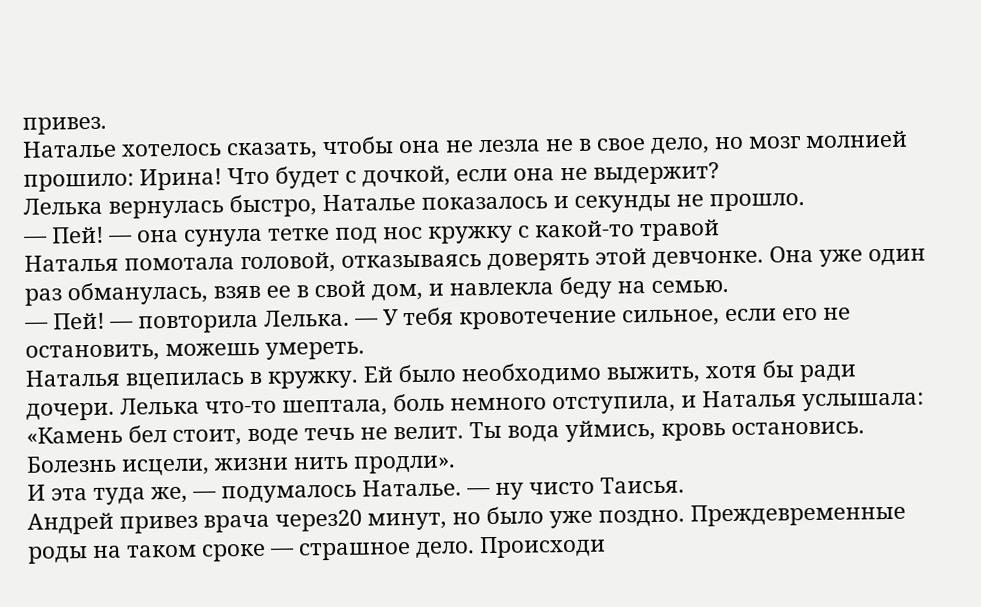привез.
Наталье хотелось сказать, чтобы она не лезла не в свое дело, но мозг молнией прошило: Ирина! Что будет с дочкой, если она не выдержит?
Лелька вернулась быстро, Наталье показалось и секунды не прошло.
— Пей! — она сунула тетке под нос кружку с какой-то травой
Наталья помотала головой, отказываясь доверять этой девчонке. Она уже один раз обманулась, взяв ее в свой дом, и навлекла беду на семью.
— Пей! — повторила Лелька. — У тебя кровотечение сильное, если его не остановить, можешь умереть.
Наталья вцепилась в кружку. Ей было необходимо выжить, хотя бы ради дочери. Лелька что-то шептала, боль немного отступила, и Наталья услышала: «Камень бел стоит, воде течь не велит. Ты вода уймись, кровь остановись. Болезнь исцели, жизни нить продли».
И эта туда же, — подумалось Наталье. — ну чисто Таисья.
Андрей привез врача через20 минут, но было уже поздно. Преждевременные роды на таком сроке — страшное дело. Происходи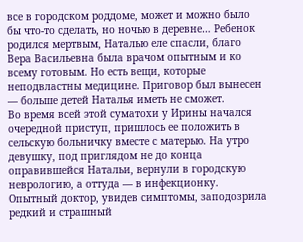все в городском роддоме, может и можно было бы что-то сделать, но ночью в деревне… Ребенок родился мертвым, Наталью еле спасли, благо Вера Васильевна была врачом опытным и ко всему готовым. Но есть вещи, которые неподвластны медицине. Приговор был вынесен — больше детей Наталья иметь не сможет.
Во время всей этой суматохи у Ирины начался очередной приступ, пришлось ее положить в сельскую больничку вместе с матерью. На утро девушку, под приглядом не до конца оправившейся Натальи, вернули в городскую неврологию, а оттуда — в инфекционку.
Опытный доктор, увидев симптомы, заподозрила редкий и страшный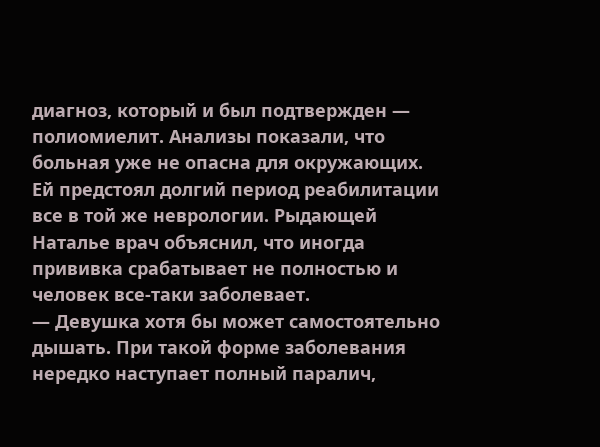диагноз, который и был подтвержден — полиомиелит. Анализы показали, что больная уже не опасна для окружающих. Ей предстоял долгий период реабилитации все в той же неврологии. Рыдающей Наталье врач объяснил, что иногда прививка срабатывает не полностью и человек все-таки заболевает.
— Девушка хотя бы может самостоятельно дышать. При такой форме заболевания нередко наступает полный паралич,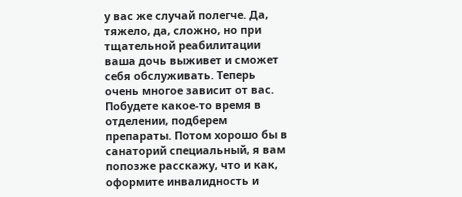у вас же случай полегче. Да, тяжело, да, сложно, но при тщательной реабилитации ваша дочь выживет и сможет себя обслуживать. Теперь очень многое зависит от вас. Побудете какое-то время в отделении, подберем препараты. Потом хорошо бы в санаторий специальный, я вам попозже расскажу, что и как, оформите инвалидность и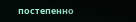постепенно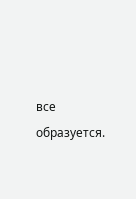все образуется.